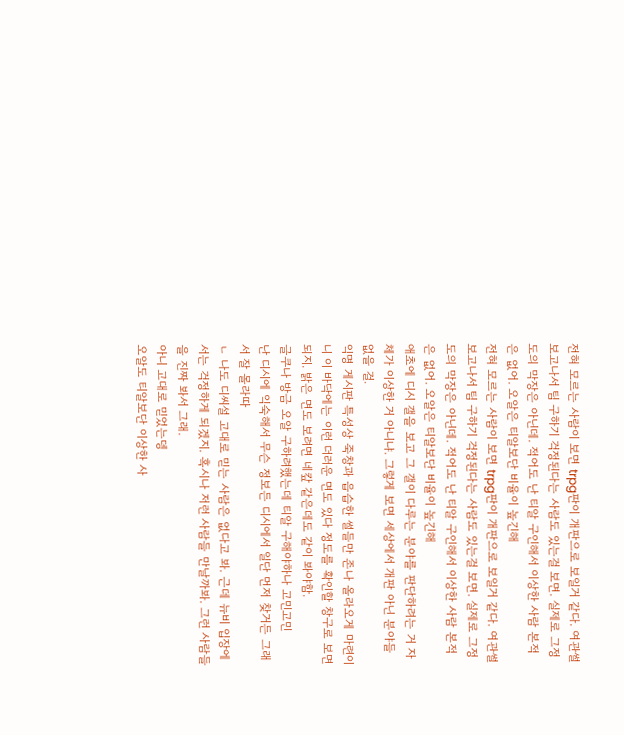전혀 모르는 사람이 보면 trpg판이 개판으로 보일거 같다. 여관썰 보고나서 팀 구하기 걱정된다는 사람도 있는걸 보면. 실제로 그정도의 막장은 아닌데. 적어도 난 티알 구인해서 이상한 사람 본적은 없어. 오알은 티알보단 비율이 높긴해
전혀 모르는 사람이 보면 trpg판이 개판으로 보일거 같다. 여관썰 보고나서 팀 구하기 걱정된다는 사람도 있는걸 보면. 실제로 그정도의 막장은 아닌데. 적어도 난 티알 구인해서 이상한 사람 본적은 없어. 오알은 티알보단 비율이 높긴해
애초에 디시 갤을 보고 그 갤이 다루는 분야를 판단하려는 거 자체가 이상한 거 아니냐. 그렇게 보면 세상에서 개판 아닌 분야들 없을 걸.
익명 게시판 특성상 죽창과 읍습한 썰들만 존나 올라오게 마련이니 이 바닥에는 이런 더러운 면도 있다 정도를 확인할 창구로 보면 되지. 밝은 면도 보려면 네캎 같은데도 같이 봐야함.
글쿠나 방금 오알 구하려했는데 티알 구해야하나 고민고민
난 디시에 익숙해서 무슨 정보든 디시에서 일단 먼저 찾거든 그래서 잘 몰라따
ㄴ 나도 디씨설 고대로 믿는 사람은 없다고 봐. 근데 뉴비 입장에서는 걱정하게 되겠지. 혹시나 저런 사람들 만날까봐. 그런 사람들을 진짜 봐서 그래.
아니 고대로 믿었는뎅
오알도 티알보단 이상한 사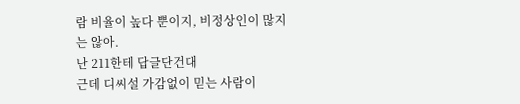람 비율이 높다 뿐이지, 비정상인이 많지는 않아.
난 211한테 답글단건대
근데 디씨설 가감없이 믿는 사람이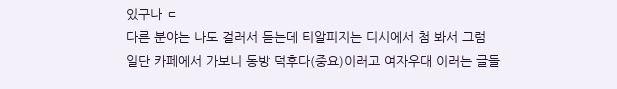있구나 ㄷ
다른 분야는 나도 걸러서 듣는데 티알피지는 디시에서 첨 봐서 그럼
일단 카페에서 가보니 동방 덕후다(중요)이러고 여자우대 이러는 글들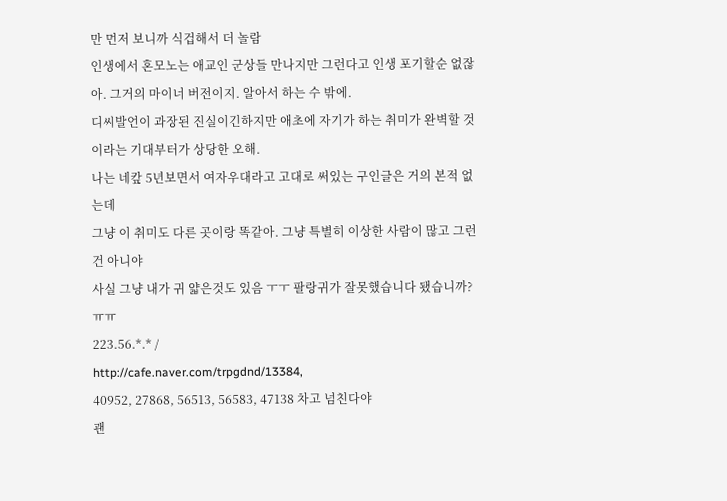만 먼저 보니까 식겁해서 더 놀람
인생에서 혼모노는 애교인 군상들 만나지만 그런다고 인생 포기할순 없잖아. 그거의 마이너 버전이지. 알아서 하는 수 밖에.
디씨발언이 과장된 진실이긴하지만 애초에 자기가 하는 취미가 완벽할 것이라는 기대부터가 상당한 오해.
나는 네캎 5년보면서 여자우대라고 고대로 써있는 구인글은 거의 본적 없는데
그냥 이 취미도 다른 곳이랑 똑같아. 그냥 특별히 이상한 사람이 많고 그런건 아니야
사실 그냥 내가 귀 얇은것도 있음 ㅜㅜ 팔랑귀가 잘못했습니다 됐습니까? ㅠㅠ
223.56.*.* /
http://cafe.naver.com/trpgdnd/13384,
40952, 27868, 56513, 56583, 47138 차고 넘친다야
괜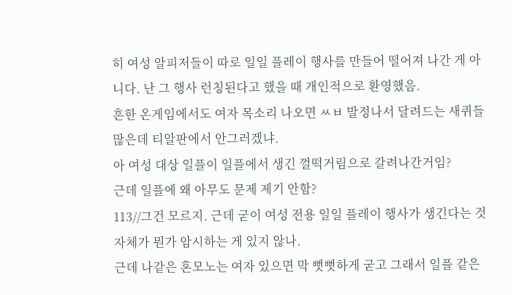히 여성 알피저들이 따로 일일 플레이 행사를 만들어 떨어져 나간 게 아니다. 난 그 행사 런칭된다고 했을 때 개인적으로 환영했음.
흔한 온게임에서도 여자 목소리 나오면 ㅆㅂ 발정나서 달려드는 새퀴들 많은데 티알판에서 안그러겠냐.
아 여성 대상 일플이 일플에서 생긴 껄떡거림으로 갈려나간거임?
근데 일플에 왜 아무도 문제 제기 안함?
113//그건 모르지. 근데 굳이 여성 전용 일일 플레이 행사가 생긴다는 것 자체가 뭔가 암시하는 게 있지 않나.
근데 나같은 혼모노는 여자 있으면 막 뻣뻣하게 굳고 그래서 일플 같은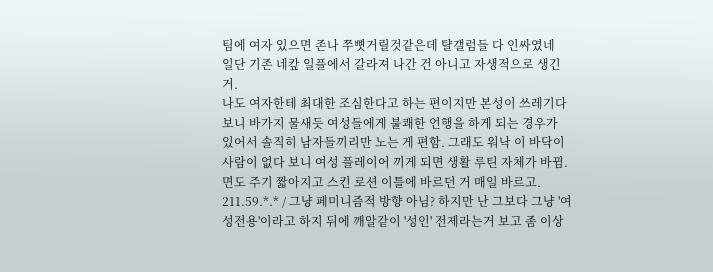팀에 여자 있으면 존나 쭈뼛거릴것같은데 턀갤럼들 다 인싸였네
일단 기존 네캎 일플에서 갈라져 나간 건 아니고 자생적으로 생긴 거.
나도 여자한테 최대한 조심한다고 하는 편이지만 본성이 쓰레기다보니 바가지 물새듯 여성들에게 불쾌한 언행을 하게 되는 경우가 있어서 솔직히 남자들끼리만 노는 게 편함. 그래도 워낙 이 바닥이 사람이 없다 보니 여성 플레이어 끼게 되면 생활 루틴 자체가 바뀜. 면도 주기 짧아지고 스킨 로션 이틀에 바르던 거 매일 바르고.
211.59.*.* / 그냥 페미니즘적 방향 아님? 하지만 난 그보다 그냥 '여성전용'이라고 하지 뒤에 깨알같이 '성인' 전제라는거 보고 좀 이상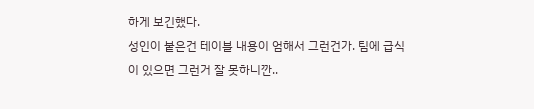하게 보긴했다.
성인이 붙은건 테이블 내용이 엄해서 그런건가. 팀에 급식이 있으면 그런거 잘 못하니깐..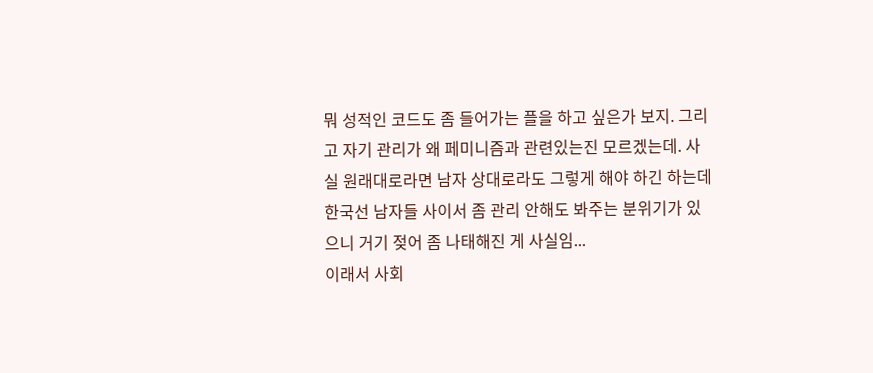뭐 성적인 코드도 좀 들어가는 플을 하고 싶은가 보지. 그리고 자기 관리가 왜 페미니즘과 관련있는진 모르겠는데. 사실 원래대로라면 남자 상대로라도 그렇게 해야 하긴 하는데 한국선 남자들 사이서 좀 관리 안해도 봐주는 분위기가 있으니 거기 젖어 좀 나태해진 게 사실임...
이래서 사회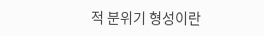적 분위기 형성이란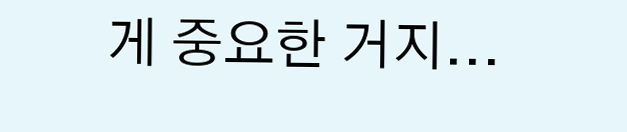게 중요한 거지...